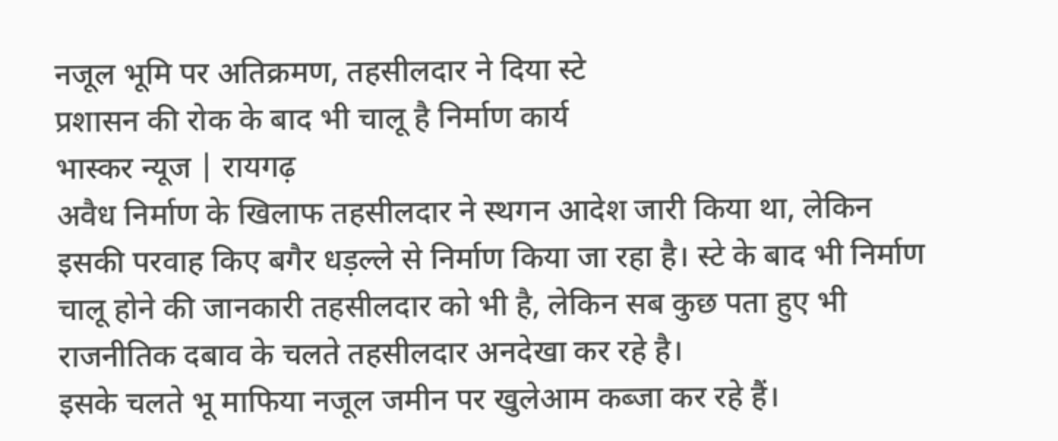नजूल भूमि पर अतिक्रमण, तहसीलदार ने दिया स्टे
प्रशासन की रोक के बाद भी चालू है निर्माण कार्य
भास्कर न्यूज | रायगढ़
अवैध निर्माण के खिलाफ तहसीलदार ने स्थगन आदेश जारी किया था, लेकिन इसकी परवाह किए बगैर धड़ल्ले से निर्माण किया जा रहा है। स्टे के बाद भी निर्माण चालू होने की जानकारी तहसीलदार को भी है, लेकिन सब कुछ पता हुए भी राजनीतिक दबाव के चलते तहसीलदार अनदेखा कर रहे है।
इसके चलते भू माफिया नजूल जमीन पर खुलेआम कब्जा कर रहे हैं।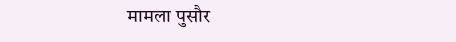मामला पुसौर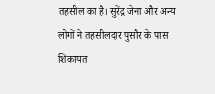तहसील का है। सुरेंद्र जेना और अन्य लोगों ने तहसीलदार पुसौर के पास शिकायत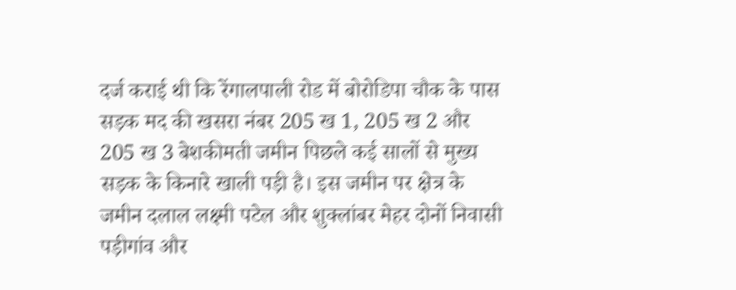दर्ज कराई थी कि रेंगालपाली रोड में बोरोडिपा चौक के पास सड़क मद की खसरा नंबर 205 ख 1, 205 ख 2 और 205 ख 3 बेशकीमती जमीन पिछले कई सालों से मुख्य सड़क के किनारे खाली पड़ी है। इस जमीन पर क्षेत्र के जमीन दलाल लक्ष्मी पटेल और शुक्लांबर मेहर दोनों निवासी पड़ीगांव और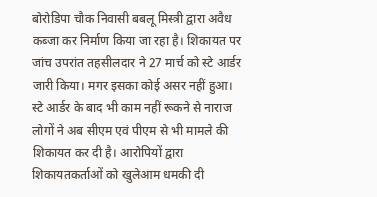बोरोडिपा चौक निवासी बबलू मिस्त्री द्वारा अवैध कब्जा कर निर्माण किया जा रहा है। शिकायत पर जांच उपरांत तहसीलदार ने 27 मार्च को स्टे आर्डर जारी किया। मगर इसका कोई असर नहीं हुआ। स्टे आर्डर के बाद भी काम नहीं रूकने से नाराज लोगों ने अब सीएम एवं पीएम से भी मामले की शिकायत कर दी है। आरोपियों द्वारा शिकायतकर्ताओं को खुलेआम धमकी दी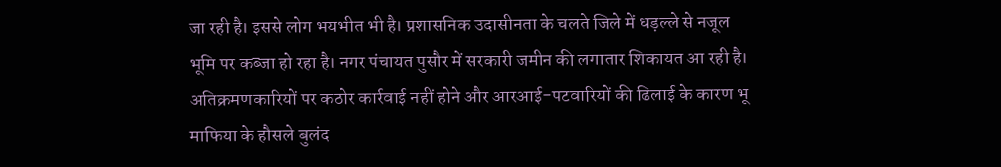जा रही है। इससे लोग भयभीत भी है। प्रशासनिक उदासीनता के चलते जिले में धड़ल्ले से नजूल भूमि पर कब्जा हो रहा है। नगर पंचायत पुसौर में सरकारी जमीन की लगातार शिकायत आ रही है। अतिक्रमणकारियों पर कठोर कार्रवाई नहीं होने और आरआई-पटवारियों की ढिलाई के कारण भू माफिया के हौसले बुलंद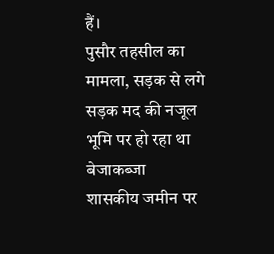हैं।
पुसौर तहसील का मामला, सड़क से लगे सड़क मद की नजूल भूमि पर हो रहा था बेजाकब्जा
शासकीय जमीन पर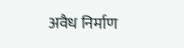अवैध निर्माण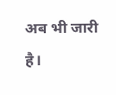अब भी जारी है।